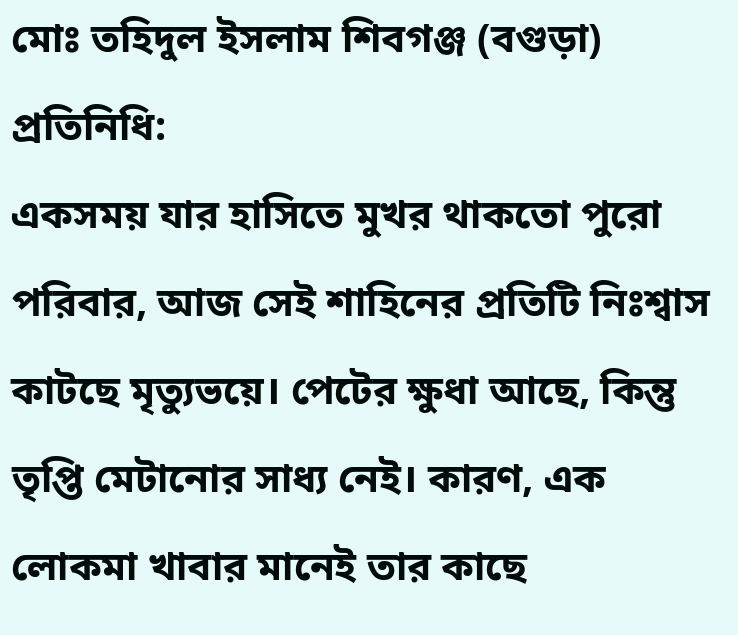মোঃ তহিদুল ইসলাম শিবগঞ্জ (বগুড়া) প্রতিনিধি:
একসময় যার হাসিতে মুখর থাকতো পুরো পরিবার, আজ সেই শাহিনের প্রতিটি নিঃশ্বাস কাটছে মৃত্যুভয়ে। পেটের ক্ষুধা আছে, কিন্তু তৃপ্তি মেটানোর সাধ্য নেই। কারণ, এক লোকমা খাবার মানেই তার কাছে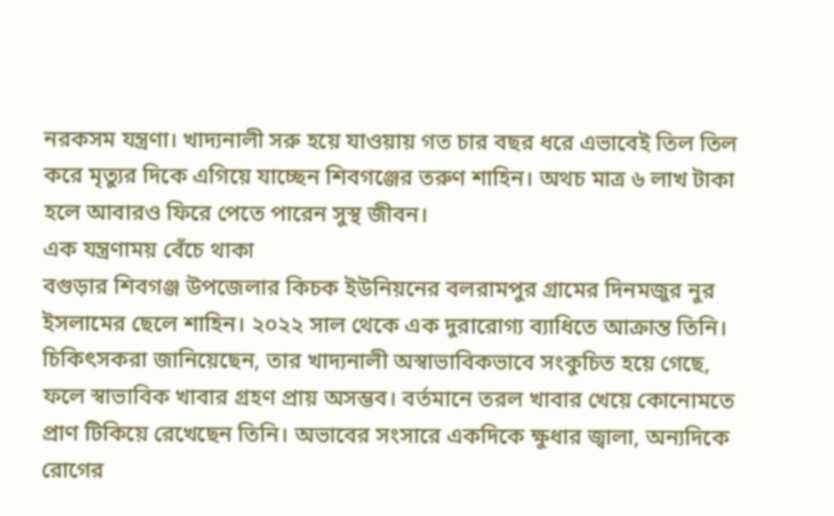নরকসম যন্ত্রণা। খাদ্যনালী সরু হয়ে যাওয়ায় গত চার বছর ধরে এভাবেই তিল তিল করে মৃত্যুর দিকে এগিয়ে যাচ্ছেন শিবগঞ্জের তরুণ শাহিন। অথচ মাত্র ৬ লাখ টাকা হলে আবারও ফিরে পেতে পারেন সুস্থ জীবন।
এক যন্ত্রণাময় বেঁচে থাকা
বগুড়ার শিবগঞ্জ উপজেলার কিচক ইউনিয়নের বলরামপুর গ্রামের দিনমজুর নুর ইসলামের ছেলে শাহিন। ২০২২ সাল থেকে এক দুরারোগ্য ব্যাধিতে আক্রান্ত তিনি। চিকিৎসকরা জানিয়েছেন, তার খাদ্যনালী অস্বাভাবিকভাবে সংকুচিত হয়ে গেছে, ফলে স্বাভাবিক খাবার গ্রহণ প্রায় অসম্ভব। বর্তমানে তরল খাবার খেয়ে কোনোমতে প্রাণ টিকিয়ে রেখেছেন তিনি। অভাবের সংসারে একদিকে ক্ষুধার জ্বালা, অন্যদিকে রোগের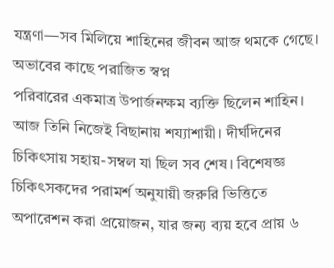যন্ত্রণা—সব মিলিয়ে শাহিনের জীবন আজ থমকে গেছে।
অভাবের কাছে পরাজিত স্বপ্ন
পরিবারের একমাত্র উপার্জনক্ষম ব্যক্তি ছিলেন শাহিন। আজ তিনি নিজেই বিছানায় শয্যাশায়ী। দীর্ঘদিনের চিকিৎসায় সহায়-সম্বল যা ছিল সব শেষ। বিশেষজ্ঞ চিকিৎসকদের পরামর্শ অনুযায়ী জরুরি ভিত্তিতে অপারেশন করা প্রয়োজন, যার জন্য ব্যয় হবে প্রায় ৬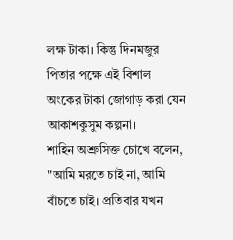লক্ষ টাকা। কিন্তু দিনমজুর পিতার পক্ষে এই বিশাল অংকের টাকা জোগাড় করা যেন আকাশকুসুম কল্পনা।
শাহিন অশ্রুসিক্ত চোখে বলেন,
"আমি মরতে চাই না, আমি বাঁচতে চাই। প্রতিবার যখন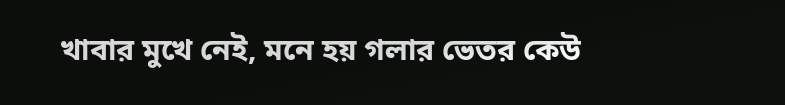খাবার মুখে নেই, মনে হয় গলার ভেতর কেউ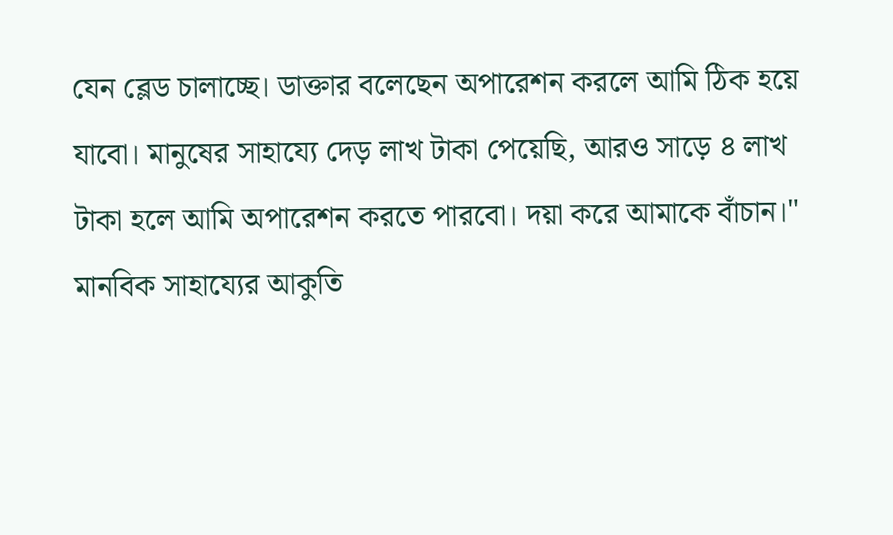যেন ব্লেড চালাচ্ছে। ডাক্তার বলেছেন অপারেশন করলে আমি ঠিক হয়ে যাবো। মানুষের সাহায্যে দেড় লাখ টাকা পেয়েছি, আরও সাড়ে ৪ লাখ টাকা হলে আমি অপারেশন করতে পারবো। দয়া করে আমাকে বাঁচান।"
মানবিক সাহায্যের আকুতি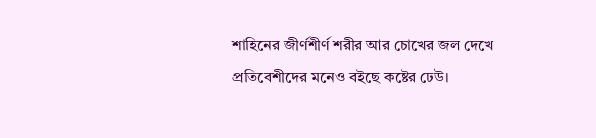শাহিনের জীর্ণশীর্ণ শরীর আর চোখের জল দেখে প্রতিবেশীদের মনেও বইছে কষ্টের ঢেউ।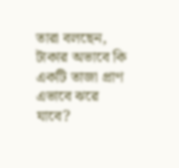তারা বলছেন, টাকার অভাবে কি একটি তাজা প্রাণ এভাবে ঝরে যাবে?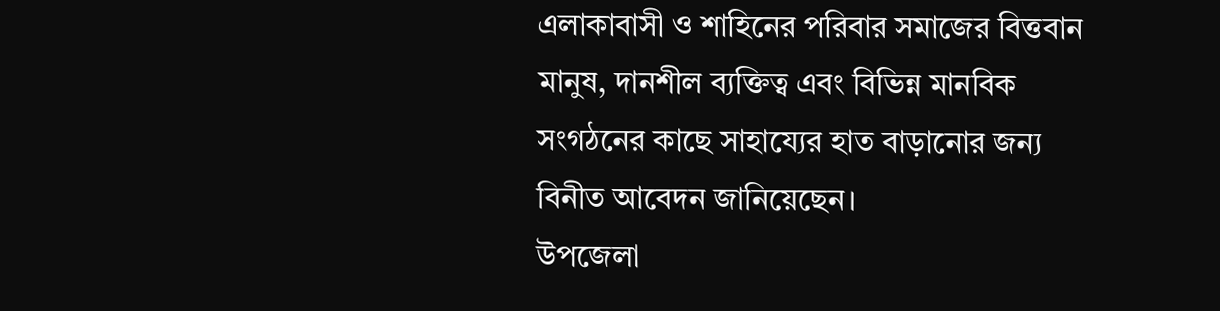এলাকাবাসী ও শাহিনের পরিবার সমাজের বিত্তবান মানুষ, দানশীল ব্যক্তিত্ব এবং বিভিন্ন মানবিক সংগঠনের কাছে সাহায্যের হাত বাড়ানোর জন্য বিনীত আবেদন জানিয়েছেন।
উপজেলা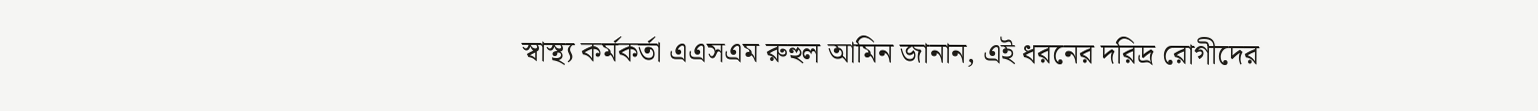স্বাস্থ্য কর্মকর্তা এএসএম রুহুল আমিন জানান, এই ধরনের দরিদ্র রোগীদের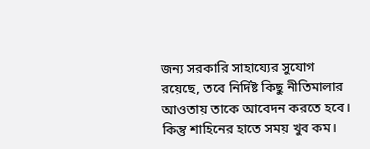জন্য সরকারি সাহায্যের সুযোগ রয়েছে, তবে নির্দিষ্ট কিছু নীতিমালার আওতায় তাকে আবেদন করতে হবে। কিন্তু শাহিনের হাতে সময় খুব কম।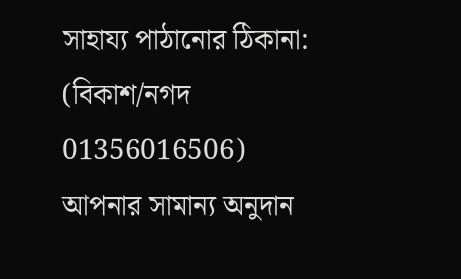সাহায্য পাঠানোর ঠিকানা:
(বিকাশ/নগদ 01356016506)
আপনার সামান্য অনুদান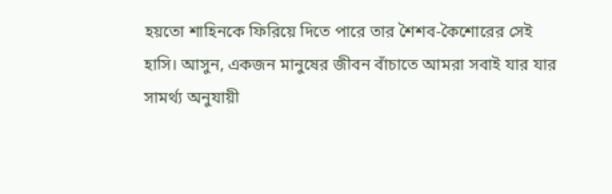হয়তো শাহিনকে ফিরিয়ে দিতে পারে তার শৈশব-কৈশোরের সেই হাসি। আসুন, একজন মানুষের জীবন বাঁচাতে আমরা সবাই যার যার সামর্থ্য অনুযায়ী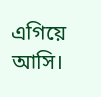এগিয়ে আসি।